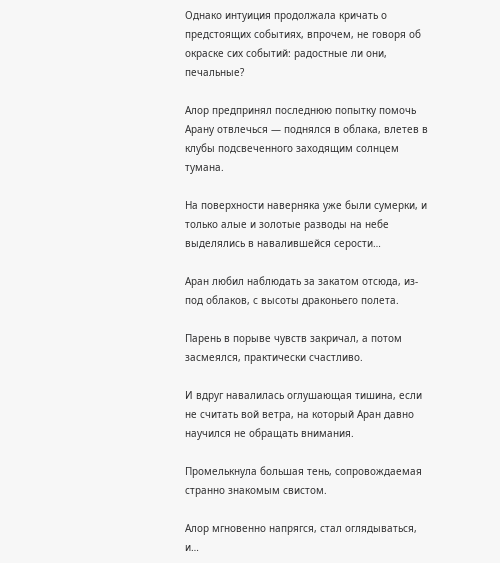Однако интуиция продолжала кричать о предстоящих событиях, впрочем, не говоря об окраске сих событий: радостные ли они, печальные?

Алор предпринял последнюю попытку помочь Арану отвлечься — поднялся в облака, влетев в клубы подсвеченного заходящим солнцем тумана.

На поверхности наверняка уже были сумерки, и только алые и золотые разводы на небе выделялись в навалившейся серости…

Аран любил наблюдать за закатом отсюда, из-под облаков, с высоты драконьего полета.

Парень в порыве чувств закричал, а потом засмеялся, практически счастливо.

И вдруг навалилась оглушающая тишина, если не считать вой ветра, на который Аран давно научился не обращать внимания.

Промелькнула большая тень, сопровождаемая странно знакомым свистом.

Алор мгновенно напрягся, стал оглядываться, и…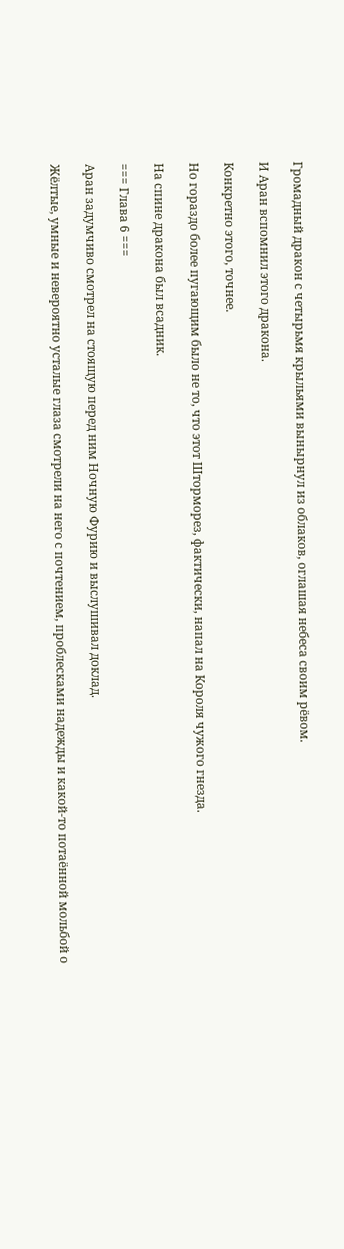Громадный дракон с четырьмя крыльями вынырнул из облаков, оглашая небеса своим рёвом.

И Аран вспомнил этого дракона.

Конкретно этого, точнее.

Но гораздо более пугающим было не то, что этот Шторморез, фактически, напал на Короля чужого гнезда.

На спине дракона был всадник.

=== Глава 6 ===

Аран задумчиво смотрел на стоящую перед ним Ночную Фурию и выслушивал доклад.

Жёлтые, умные и невероятно усталые глаза смотрели на него с почтением, проблесками надежды и какой-то потаённой мольбой о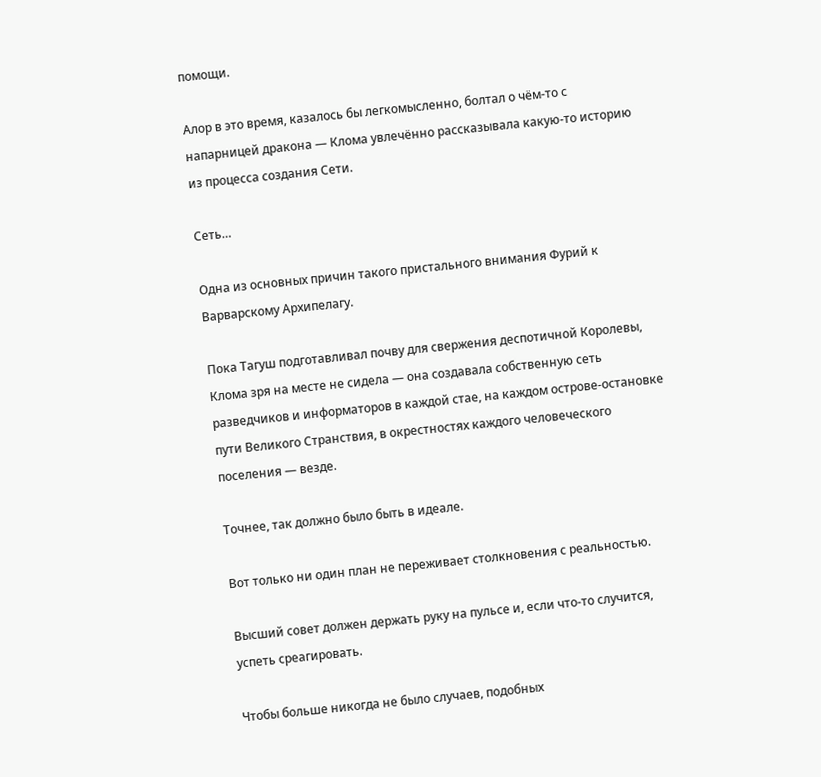помощи.

Алор в это время, казалось бы легкомысленно, болтал о чём-то с напарницей дракона — Клома увлечённо рассказывала какую-то историю из процесса создания Сети.

Сеть…

Одна из основных причин такого пристального внимания Фурий к Варварскому Архипелагу.

Пока Тагуш подготавливал почву для свержения деспотичной Королевы, Клома зря на месте не сидела — она создавала собственную сеть разведчиков и информаторов в каждой стае, на каждом острове-остановке пути Великого Странствия, в окрестностях каждого человеческого поселения — везде.

Точнее, так должно было быть в идеале.

Вот только ни один план не переживает столкновения с реальностью.

Высший совет должен держать руку на пульсе и, если что-то случится, успеть среагировать.

Чтобы больше никогда не было случаев, подобных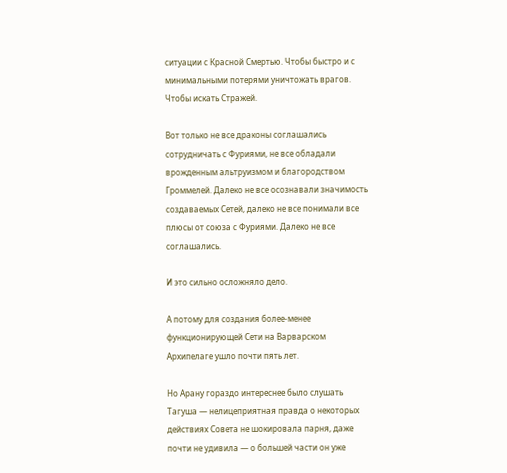ситуации с Красной Смертью. Чтобы быстро и с минимальными потерями уничтожать врагов. Чтобы искать Стражей.

Вот только не все драконы соглашались сотрудничать с Фуриями, не все обладали врожденным альтруизмом и благородством Громмелей. Далеко не все осознавали значимость создаваемых Сетей, далеко не все понимали все плюсы от союза с Фуриями. Далеко не все соглашались.

И это сильно осложняло дело.

А потому для создания более-менее функционирующей Сети на Варварском Архипелаге ушло почти пять лет.

Но Арану гораздо интереснее было слушать Тагуша — нелицеприятная правда о некоторых действиях Совета не шокировала парня, даже почти не удивила — о большей части он уже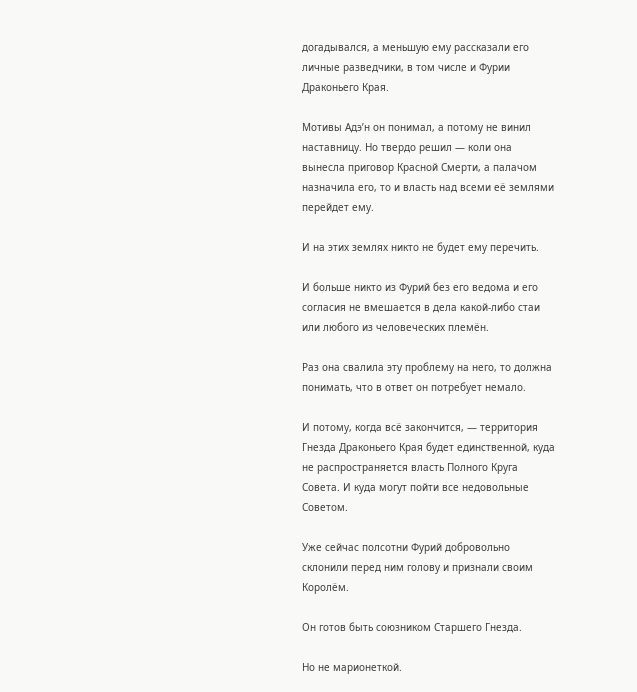догадывался, а меньшую ему рассказали его личные разведчики, в том числе и Фурии Драконьего Края.

Мотивы Адэ’н он понимал, а потому не винил наставницу. Но твердо решил — коли она вынесла приговор Красной Смерти, а палачом назначила его, то и власть над всеми её землями перейдет ему.

И на этих землях никто не будет ему перечить.

И больше никто из Фурий без его ведома и его согласия не вмешается в дела какой-либо стаи или любого из человеческих племён.

Раз она свалила эту проблему на него, то должна понимать, что в ответ он потребует немало.

И потому, когда всё закончится, — территория Гнезда Драконьего Края будет единственной, куда не распространяется власть Полного Круга Совета. И куда могут пойти все недовольные Советом.

Уже сейчас полсотни Фурий добровольно склонили перед ним голову и признали своим Королём.

Он готов быть союзником Старшего Гнезда.

Но не марионеткой.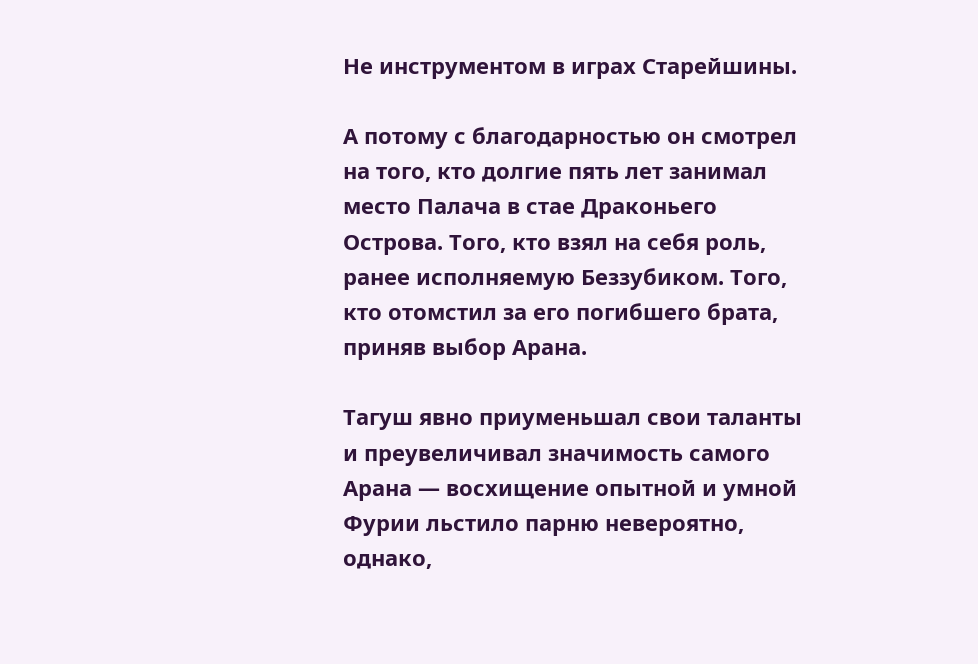Не инструментом в играх Старейшины.

А потому с благодарностью он смотрел на того, кто долгие пять лет занимал место Палача в стае Драконьего Острова. Того, кто взял на себя роль, ранее исполняемую Беззубиком. Того, кто отомстил за его погибшего брата, приняв выбор Арана.

Тагуш явно приуменьшал свои таланты и преувеличивал значимость самого Арана — восхищение опытной и умной Фурии льстило парню невероятно, однако,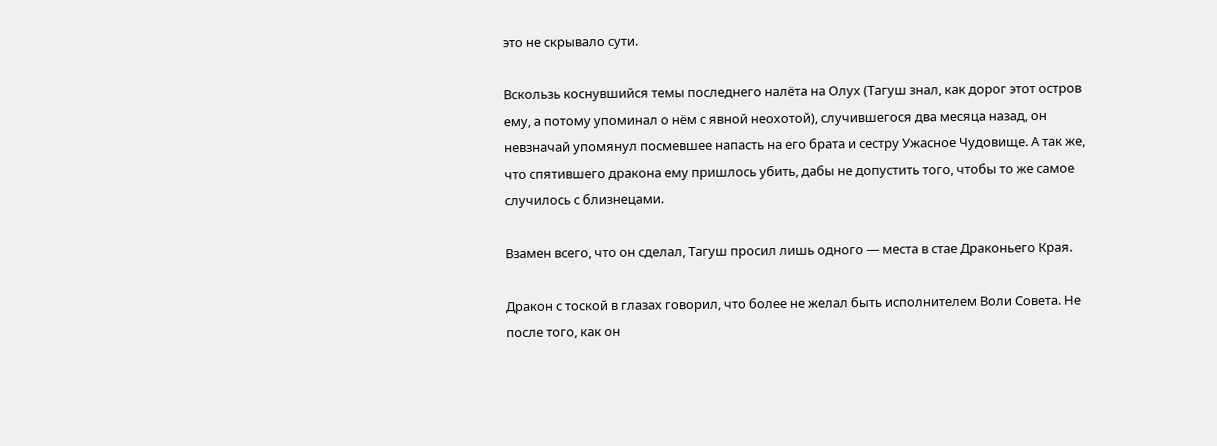это не скрывало сути.

Вскользь коснувшийся темы последнего налёта на Олух (Тагуш знал, как дорог этот остров ему, а потому упоминал о нём с явной неохотой), случившегося два месяца назад, он невзначай упомянул посмевшее напасть на его брата и сестру Ужасное Чудовище. А так же, что спятившего дракона ему пришлось убить, дабы не допустить того, чтобы то же самое случилось с близнецами.

Взамен всего, что он сделал, Тагуш просил лишь одного — места в стае Драконьего Края.

Дракон с тоской в глазах говорил, что более не желал быть исполнителем Воли Совета. Не после того, как он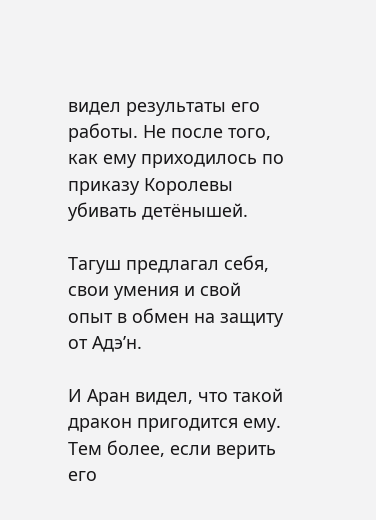видел результаты его работы. Не после того, как ему приходилось по приказу Королевы убивать детёнышей.

Тагуш предлагал себя, свои умения и свой опыт в обмен на защиту от Адэ’н.

И Аран видел, что такой дракон пригодится ему. Тем более, если верить его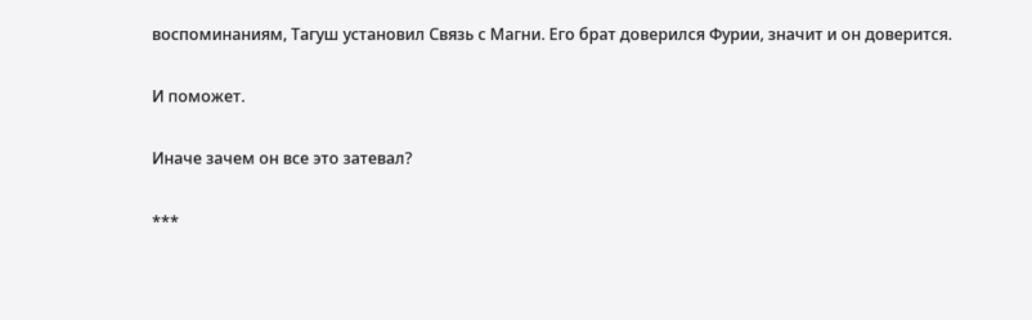воспоминаниям, Тагуш установил Связь с Магни. Его брат доверился Фурии, значит и он доверится.

И поможет.

Иначе зачем он все это затевал?

***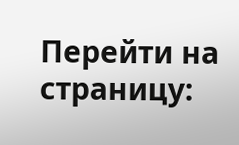Перейти на страницу: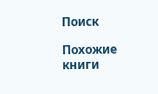Поиск

Похожие книги